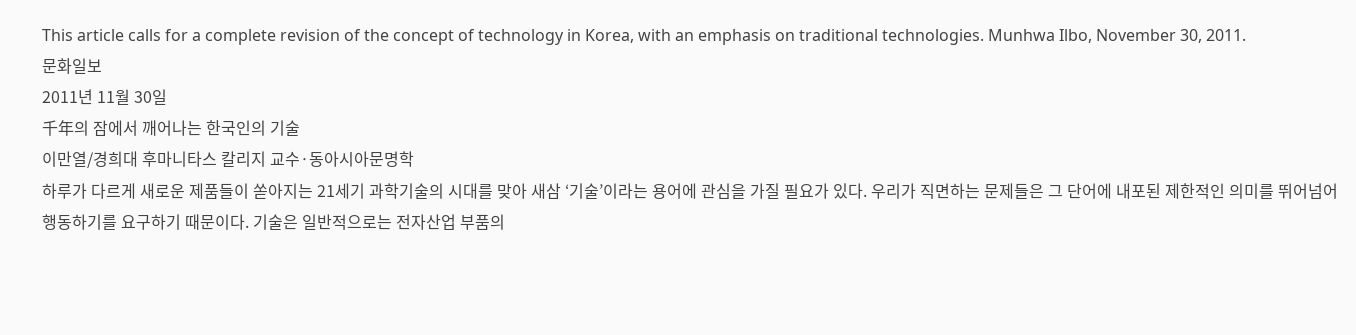This article calls for a complete revision of the concept of technology in Korea, with an emphasis on traditional technologies. Munhwa Ilbo, November 30, 2011.
문화일보
2011년 11월 30일
千年의 잠에서 깨어나는 한국인의 기술
이만열/경희대 후마니타스 칼리지 교수·동아시아문명학
하루가 다르게 새로운 제품들이 쏟아지는 21세기 과학기술의 시대를 맞아 새삼 ‘기술’이라는 용어에 관심을 가질 필요가 있다. 우리가 직면하는 문제들은 그 단어에 내포된 제한적인 의미를 뛰어넘어 행동하기를 요구하기 때문이다. 기술은 일반적으로는 전자산업 부품의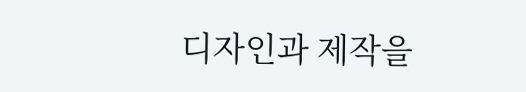디자인과 제작을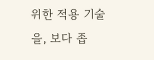위한 적용 기술을, 보다 좁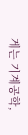게는 기계공학,